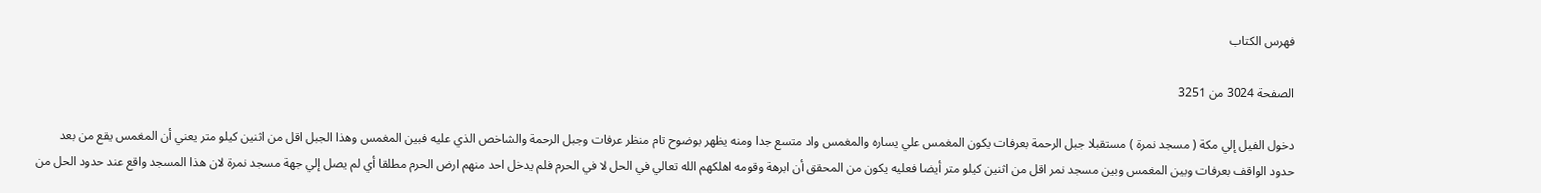فهرس الكتاب

الصفحة 3024 من 3251

دخول الفيل إلي مكة ( مسجد نمرة ) مستقبلا جبل الرحمة بعرفات يكون المغمس علي يساره والمغمس واد متسع جدا ومنه يظهر بوضوح تام منظر عرفات وجبل الرحمة والشاخص الذي عليه فبين المغمس وهذا الجبل اقل من اثنين كيلو متر يعني أن المغمس يقع من بعد حدود الواقف بعرفات وبين المغمس وبين مسجد نمر اقل من اثنين كيلو متر أيضا فعليه يكون من المحقق أن ابرهة وقومه اهلكهم الله تعالي في الحل لا في الحرم فلم يدخل احد منهم ارض الحرم مطلقا أي لم يصل إلي جهة مسجد نمرة لان هذا المسجد واقع عند حدود الحل من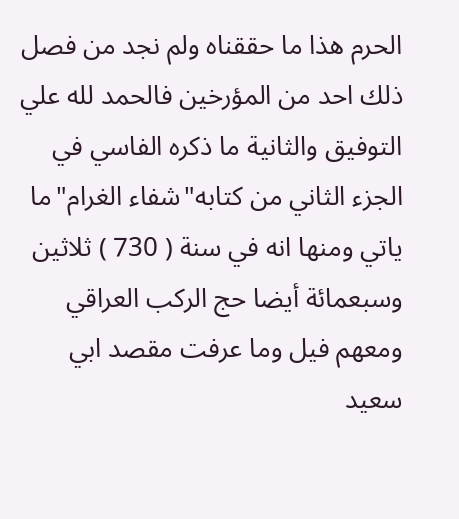الحرم هذا ما حققناه ولم نجد من فصل ذلك احد من المؤرخين فالحمد لله علي التوفيق والثانية ما ذكره الفاسي في الجزء الثاني من كتابه"شفاء الغرام"ما ياتي ومنها انه في سنة ( 730 ) ثلاثين وسبعمائة أيضا حج الركب العراقي ومعهم فيل وما عرفت مقصد ابي سعيد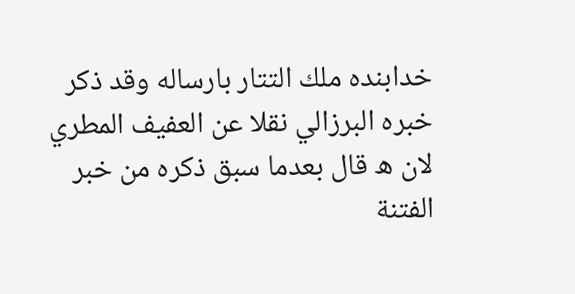خدابنده ملك التتار بارساله وقد ذكر خبره البرزالي نقلا عن العفيف المطري لان ه قال بعدما سبق ذكره من خبر الفتنة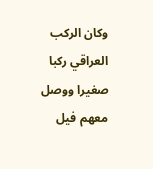وكان الركب العراقي ركبا صغيرا ووصل معهم فيل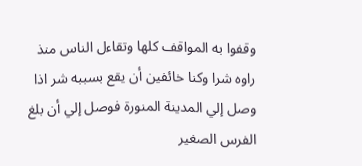وقفوا به المواقف كلها وتقاءل الناس منذ راوه شرا وكنا خائفين أن يقع بسببه شر اذا وصل إلي المدينة المنورة فوصل إلي أن بلغ الفرس الصغير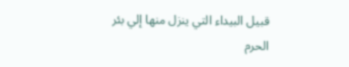قبيل البيداء التي ينزل منها إلي بئر الحرم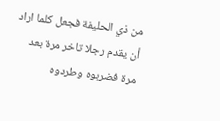من ذي الحليفة فجعل كلما اراد أن يقدم رجلا تاخر مرة بعد مرة فضربوه وطردوه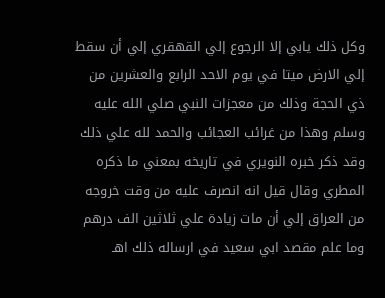وكل ذلك يابي إلا الرجوع إلي القهقري إلي أن سقط إلي الارض ميتا في يوم الاحد الرابع والعشرين من ذي الحجة وذلك من معجزات النبي صلي الله عليه وسلم وهذا من غرائب العجائب والحمد لله علي ذلك وقد ذكر خبره النويري في تاريخه بمعني ما ذكره المطري وقال قيل انه انصرف عليه من وقت خروجه من العراق إلي أن مات زيادة علي ثلاثين الف درهم وما علم مقصد ابي سعيد في ارساله ذلك اهـ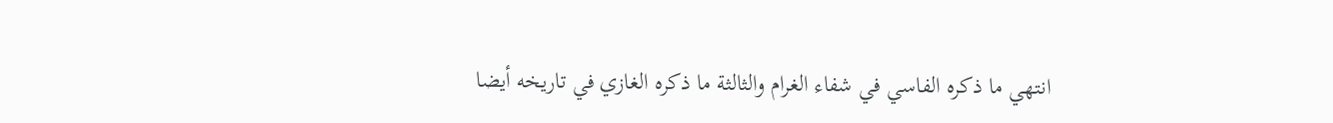انتهي ما ذكره الفاسي في شفاء الغرام والثالثة ما ذكره الغازي في تاريخه أيضا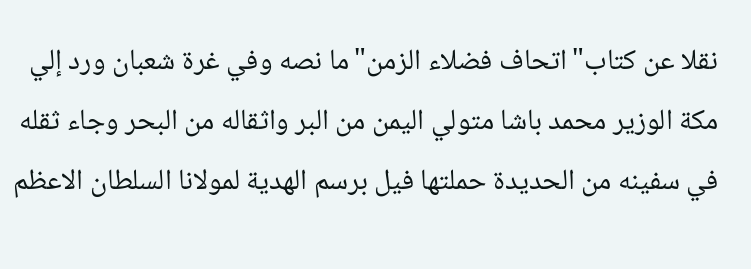نقلا عن كتاب"اتحاف فضلاء الزمن"ما نصه وفي غرة شعبان ورد إلي مكة الوزير محمد باشا متولي اليمن من البر واثقاله من البحر وجاء ثقله في سفينه من الحديدة حملتها فيل برسم الهدية لمولانا السلطان الاعظم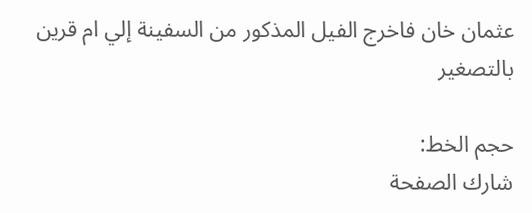عثمان خان فاخرج الفيل المذكور من السفينة إلي ام قرين بالتصغير

حجم الخط:
شارك الصفحة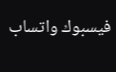فيسبوك واتساب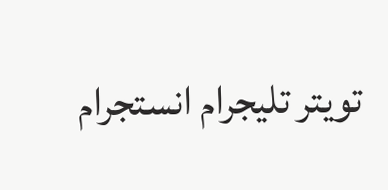تويتر تليجرام انستجرام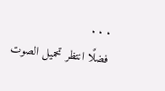. . .
فضلًا انتظر تحميل الصوت